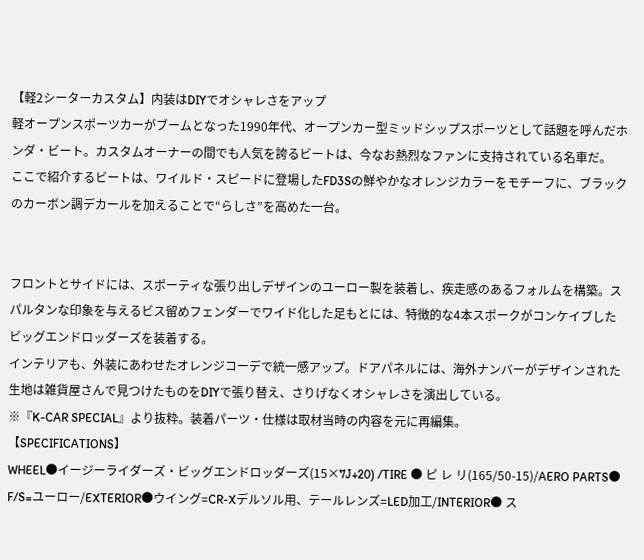【軽2シーターカスタム】内装はDIYでオシャレさをアップ
軽オープンスポーツカーがブームとなった1990年代、オープンカー型ミッドシップスポーツとして話題を呼んだホンダ・ビート。カスタムオーナーの間でも人気を誇るビートは、今なお熱烈なファンに支持されている名車だ。
ここで紹介するビートは、ワイルド・スピードに登場したFD3Sの鮮やかなオレンジカラーをモチーフに、ブラックのカーボン調デカールを加えることで“らしさ”を高めた一台。


フロントとサイドには、スポーティな張り出しデザインのユーロー製を装着し、疾走感のあるフォルムを構築。スパルタンな印象を与えるビス留めフェンダーでワイド化した足もとには、特徴的な4本スポークがコンケイブしたビッグエンドロッダーズを装着する。
インテリアも、外装にあわせたオレンジコーデで統一感アップ。ドアパネルには、海外ナンバーがデザインされた生地は雑貨屋さんで見つけたものをDIYで張り替え、さりげなくオシャレさを演出している。
※『K-CAR SPECIAL』より抜粋。装着パーツ・仕様は取材当時の内容を元に再編集。
【SPECIFICATIONS】
WHEEL●イージーライダーズ・ビッグエンドロッダーズ(15×7J+20) /TIRE ● ピ レ リ(165/50-15)/AERO PARTS● F/S=ユーロー/EXTERIOR●ウイング=CR-Xデルソル用、テールレンズ=LED加工/INTERIOR● ス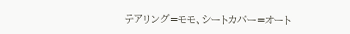テアリング=モモ、シートカバー=オート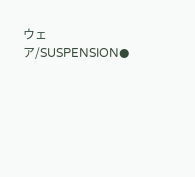ウェア/SUSPENSION●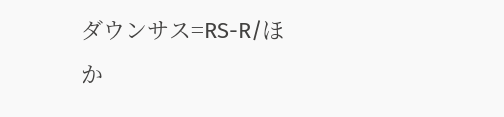ダウンサス=RS-R/ほか